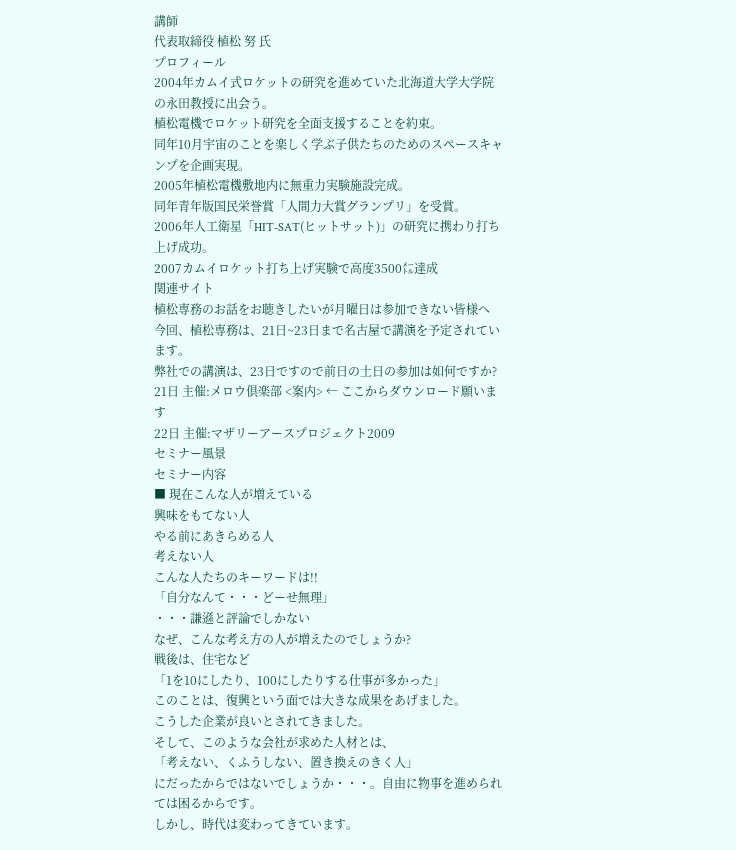講師
代表取締役 植松 努 氏
プロフィール
2004年カムイ式ロケットの研究を進めていた北海道大学大学院の永田教授に出会う。
植松電機でロケット研究を全面支援することを約束。
同年10月宇宙のことを楽しく学ぶ子供たちのためのスペースキャンプを企画実現。
2005年植松電機敷地内に無重力実験施設完成。
同年青年版国民栄誉賞「人間力大賞グランプリ」を受賞。
2006年人工衛星「HIT-SAT(ヒットサット)」の研究に携わり打ち上げ成功。
2007カムイロケット打ち上げ実験で高度3500㍍達成
関連サイト
植松専務のお話をお聴きしたいが月曜日は参加できない皆様へ
今回、植松専務は、21日~23日まで名古屋で講演を予定されています。
弊社での講演は、23日ですので前日の土日の参加は如何ですか?
21日 主催:メロウ倶楽部 <案内> ← ここからダウンロード願います
22日 主催:マザリーアースプロジェクト2009
セミナー風景
セミナー内容
■ 現在こんな人が増えている
興味をもてない人
やる前にあきらめる人
考えない人
こんな人たちのキーワードは!!
「自分なんて・・・どーせ無理」
・・・謙遜と評論でしかない
なぜ、こんな考え方の人が増えたのでしょうか?
戦後は、住宅など
「1を10にしたり、100にしたりする仕事が多かった」
このことは、復興という面では大きな成果をあげました。
こうした企業が良いとされてきました。
そして、このような会社が求めた人材とは、
「考えない、くふうしない、置き換えのきく人」
にだったからではないでしょうか・・・。自由に物事を進められては困るからです。
しかし、時代は変わってきています。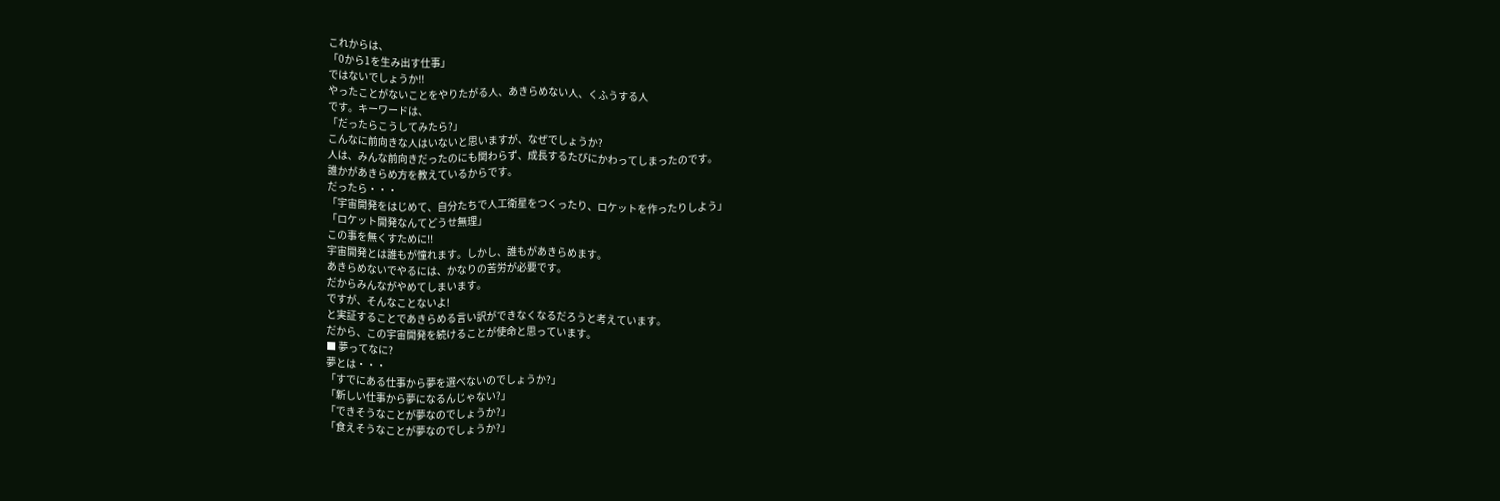これからは、
「0から1を生み出す仕事」
ではないでしょうか!!
やったことがないことをやりたがる人、あきらめない人、くふうする人
です。キーワードは、
「だったらこうしてみたら?」
こんなに前向きな人はいないと思いますが、なぜでしょうか?
人は、みんな前向きだったのにも関わらず、成長するたびにかわってしまったのです。
誰かがあきらめ方を教えているからです。
だったら・・・
「宇宙開発をはじめて、自分たちで人工衛星をつくったり、ロケットを作ったりしよう」
「ロケット開発なんてどうせ無理」
この事を無くすために!!
宇宙開発とは誰もが憧れます。しかし、誰もがあきらめます。
あきらめないでやるには、かなりの苦労が必要です。
だからみんながやめてしまいます。
ですが、そんなことないよ!
と実証することであきらめる言い訳ができなくなるだろうと考えています。
だから、この宇宙開発を続けることが使命と思っています。
■ 夢ってなに?
夢とは・・・
「すでにある仕事から夢を選べないのでしょうか?」
「新しい仕事から夢になるんじゃない?」
「できそうなことが夢なのでしょうか?」
「食えそうなことが夢なのでしょうか?」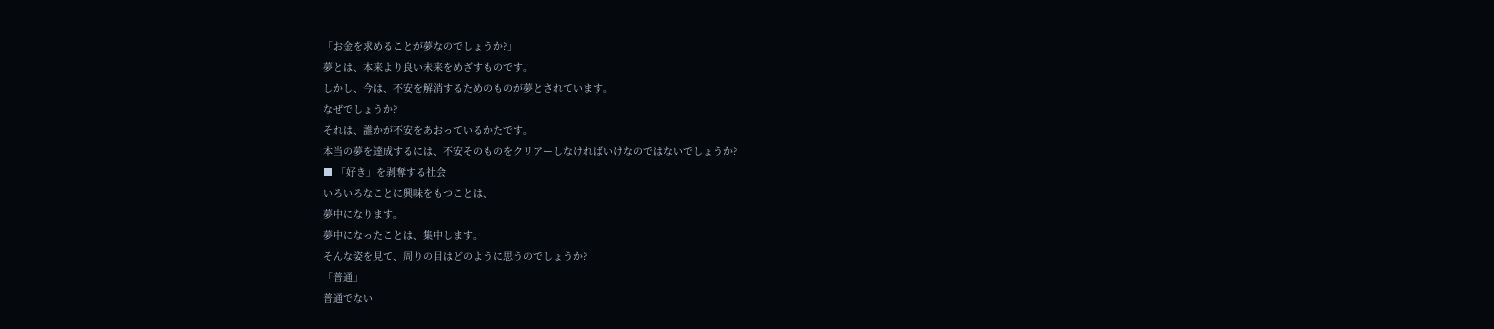「お金を求めることが夢なのでしょうか?」
夢とは、本来より良い未来をめざすものです。
しかし、今は、不安を解消するためのものが夢とされています。
なぜでしょうか?
それは、誰かが不安をあおっているかたです。
本当の夢を達成するには、不安そのものをクリアーしなければいけなのではないでしょうか?
■ 「好き」を剥奪する社会
いろいろなことに興味をもつことは、
夢中になります。
夢中になったことは、集中します。
そんな姿を見て、周りの目はどのように思うのでしょうか?
「普通」
普通でない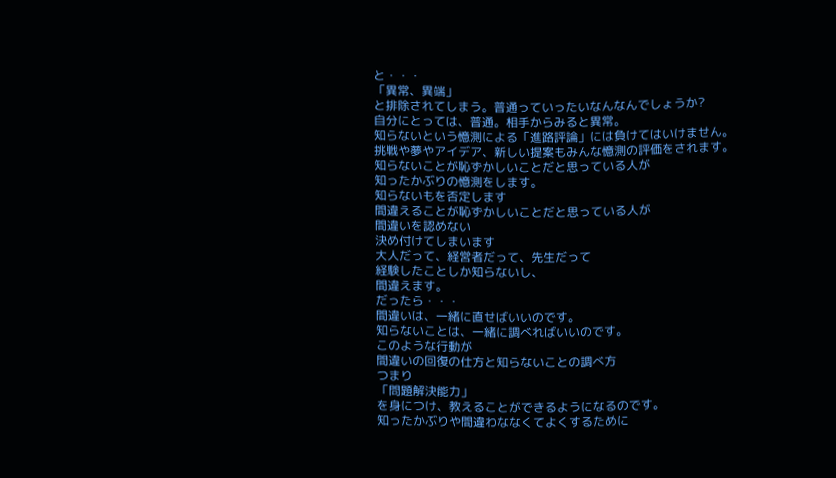と・・・
「異常、異端」
と排除されてしまう。普通っていったいなんなんでしょうか?
自分にとっては、普通。相手からみると異常。
知らないという憶測による「進路評論」には負けてはいけません。
挑戦や夢やアイデア、新しい提案もみんな憶測の評価をされます。
知らないことが恥ずかしいことだと思っている人が
知ったかぶりの憶測をします。
知らないもを否定します
間違えることが恥ずかしいことだと思っている人が
間違いを認めない
決め付けてしまいます
大人だって、経営者だって、先生だって
経験したことしか知らないし、
間違えます。
だったら・・・
間違いは、一緒に直せばいいのです。
知らないことは、一緒に調べればいいのです。
このような行動が
間違いの回復の仕方と知らないことの調べ方
つまり
「問題解決能力」
を身につけ、教えることができるようになるのです。
知ったかぶりや間違わななくてよくするために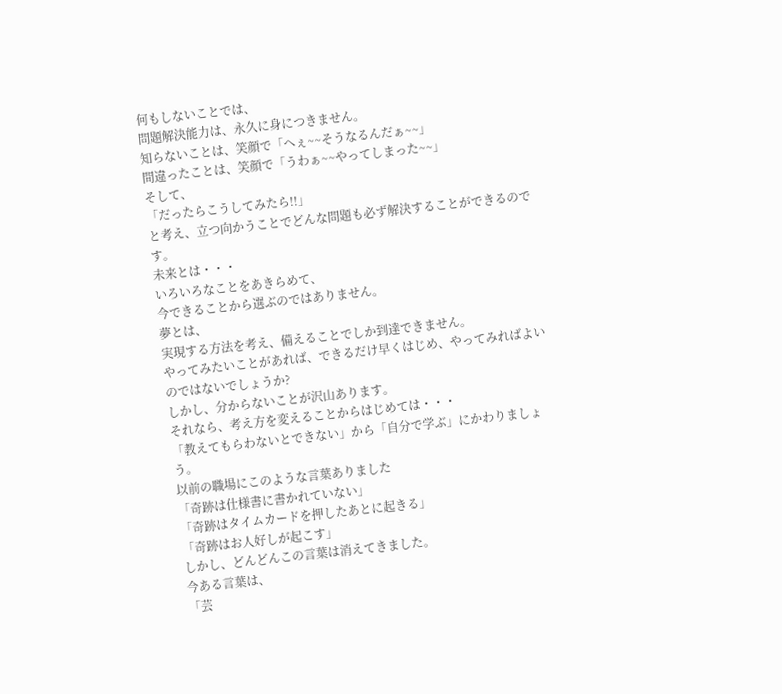何もしないことでは、
問題解決能力は、永久に身につきません。
知らないことは、笑顔で「へぇ~~そうなるんだぁ~~」
間違ったことは、笑顔で「うわぁ~~やってしまった~~」
そして、
「だったらこうしてみたら!!」
と考え、立つ向かうことでどんな問題も必ず解決することができるのです。
未来とは・・・
いろいろなことをあきらめて、
今できることから選ぶのではありません。
夢とは、
実現する方法を考え、備えることでしか到達できません。
やってみたいことがあれば、できるだけ早くはじめ、やってみればよいのではないでしょうか?
しかし、分からないことが沢山あります。
それなら、考え方を変えることからはじめては・・・
「教えてもらわないとできない」から「自分で学ぶ」にかわりましょう。
以前の職場にこのような言葉ありました
「奇跡は仕様書に書かれていない」
「奇跡はタイムカードを押したあとに起きる」
「奇跡はお人好しが起こす」
しかし、どんどんこの言葉は消えてきました。
今ある言葉は、
「芸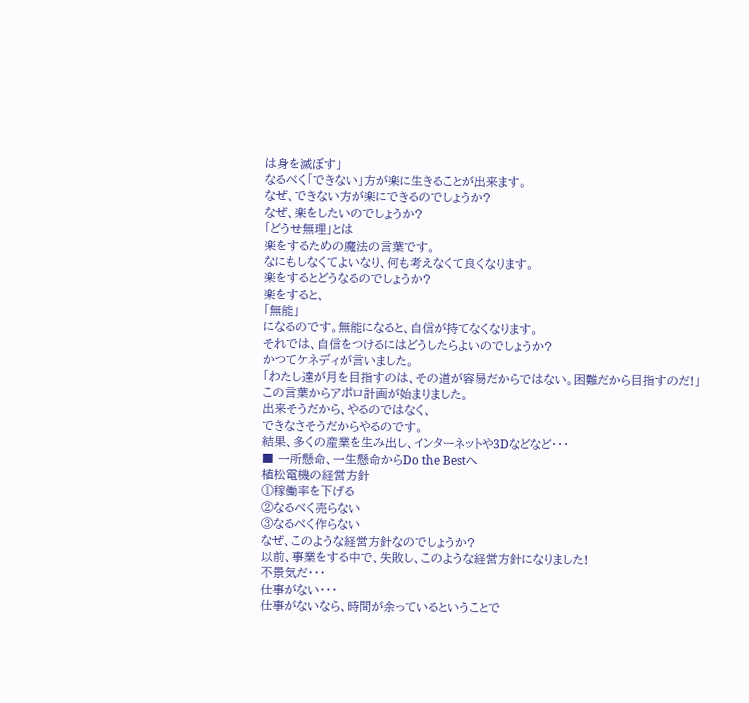は身を滅ぼす」
なるべく「できない」方が楽に生きることが出来ます。
なぜ、できない方が楽にできるのでしょうか?
なぜ、楽をしたいのでしょうか?
「どうせ無理」とは
楽をするための魔法の言葉です。
なにもしなくてよいなり、何も考えなくて良くなります。
楽をするとどうなるのでしょうか?
楽をすると、
「無能」
になるのです。無能になると、自信が持てなくなります。
それでは、自信をつけるにはどうしたらよいのでしょうか?
かつてケネディが言いました。
「わたし達が月を目指すのは、その道が容易だからではない。困難だから目指すのだ!」
この言葉からアポロ計画が始まりました。
出来そうだから、やるのではなく、
できなさそうだからやるのです。
結果、多くの産業を生み出し、インターネットや3Dなどなど・・・
■ 一所懸命、一生懸命からDo the Bestへ
植松電機の経営方針
①稼働率を下げる
②なるべく売らない
③なるべく作らない
なぜ、このような経営方針なのでしょうか?
以前、事業をする中で、失敗し、このような経営方針になりました!
不景気だ・・・
仕事がない・・・
仕事がないなら、時間が余っているということで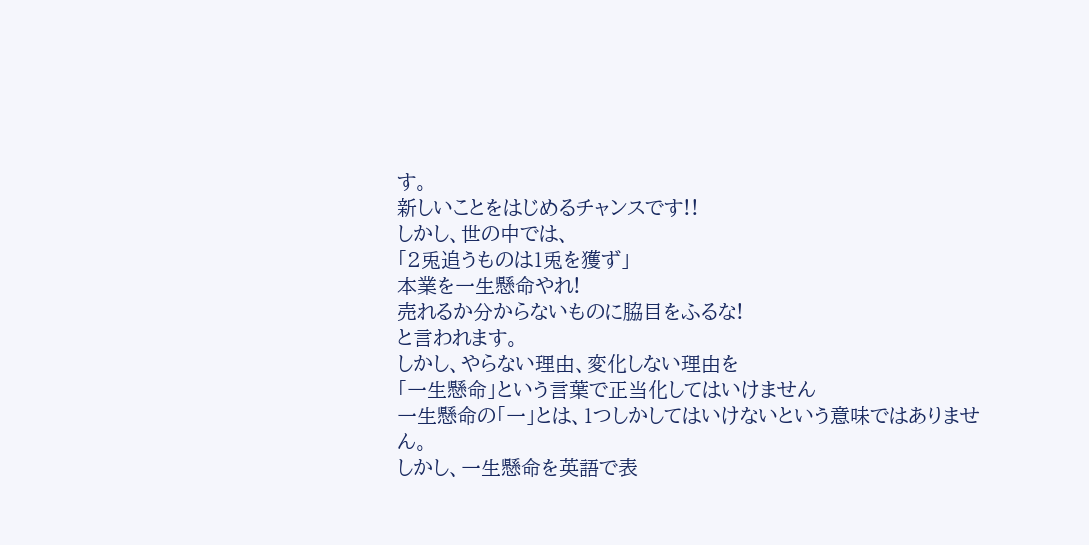す。
新しいことをはじめるチャンスです!!
しかし、世の中では、
「2兎追うものは1兎を獲ず」
本業を一生懸命やれ!
売れるか分からないものに脇目をふるな!
と言われます。
しかし、やらない理由、変化しない理由を
「一生懸命」という言葉で正当化してはいけません
一生懸命の「一」とは、1つしかしてはいけないという意味ではありません。
しかし、一生懸命を英語で表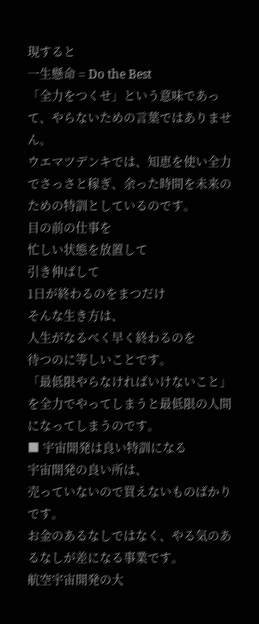現すると
一生懸命 = Do the Best
「全力をつくせ」という意味であって、やらないための言葉ではありません。
ウエマツデンキでは、知恵を使い全力でさっさと稼ぎ、余った時間を未来のための特訓としているのです。
目の前の仕事を
忙しい状態を放置して
引き伸ばして
1日が終わるのをまつだけ
そんな生き方は、
人生がなるべく早く終わるのを
待つのに等しいことです。
「最低限やらなければいけないこと」
を全力でやってしまうと最低限の人間になってしまうのです。
■ 宇宙開発は良い特訓になる
宇宙開発の良い所は、
売っていないので買えないものばかりです。
お金のあるなしではなく、やる気のあるなしが差になる事業です。
航空宇宙開発の大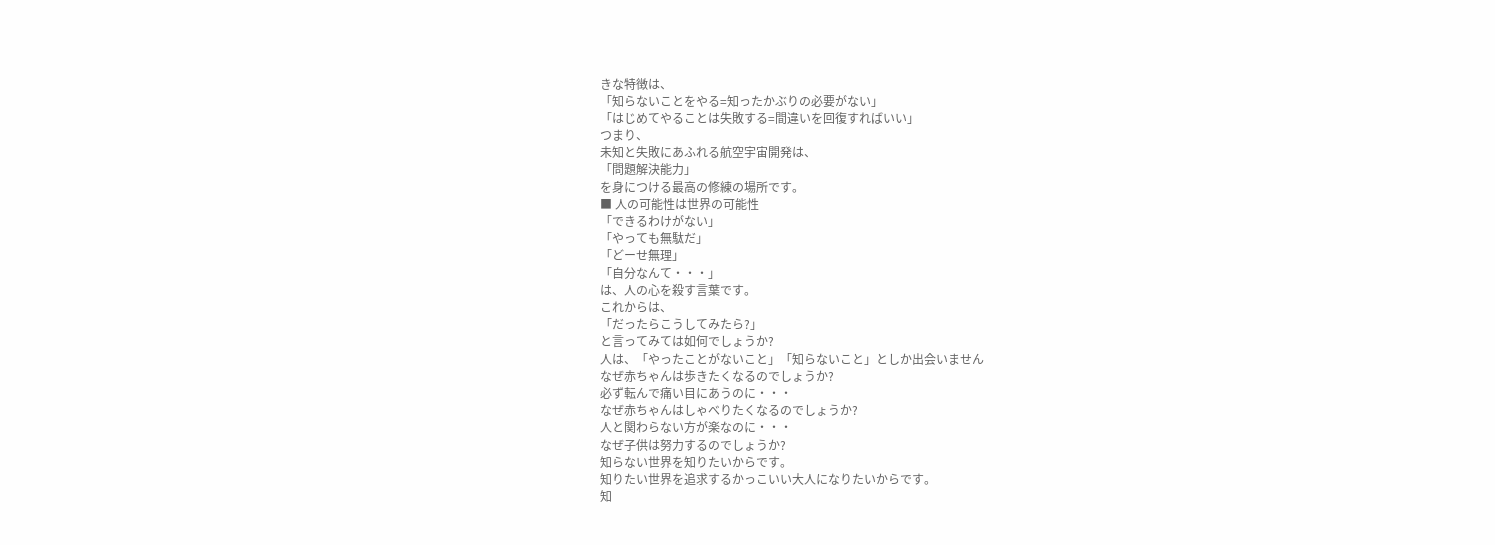きな特徴は、
「知らないことをやる=知ったかぶりの必要がない」
「はじめてやることは失敗する=間違いを回復すればいい」
つまり、
未知と失敗にあふれる航空宇宙開発は、
「問題解決能力」
を身につける最高の修練の場所です。
■ 人の可能性は世界の可能性
「できるわけがない」
「やっても無駄だ」
「どーせ無理」
「自分なんて・・・」
は、人の心を殺す言葉です。
これからは、
「だったらこうしてみたら?」
と言ってみては如何でしょうか?
人は、「やったことがないこと」「知らないこと」としか出会いません
なぜ赤ちゃんは歩きたくなるのでしょうか?
必ず転んで痛い目にあうのに・・・
なぜ赤ちゃんはしゃべりたくなるのでしょうか?
人と関わらない方が楽なのに・・・
なぜ子供は努力するのでしょうか?
知らない世界を知りたいからです。
知りたい世界を追求するかっこいい大人になりたいからです。
知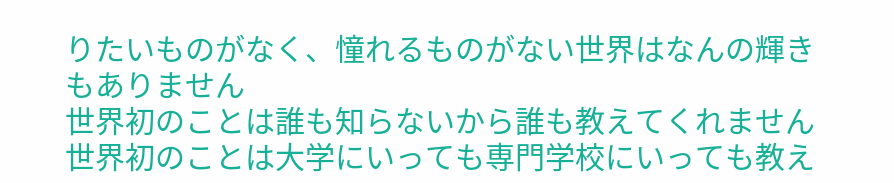りたいものがなく、憧れるものがない世界はなんの輝きもありません
世界初のことは誰も知らないから誰も教えてくれません
世界初のことは大学にいっても専門学校にいっても教え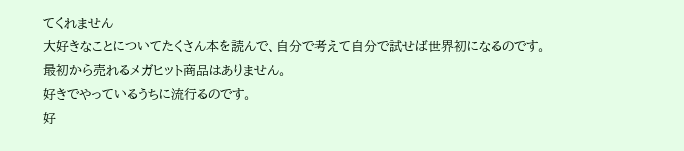てくれません
大好きなことについてたくさん本を読んで、自分で考えて自分で試せば世界初になるのです。
最初から売れるメガヒット商品はありません。
好きでやっているうちに流行るのです。
好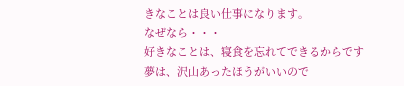きなことは良い仕事になります。
なぜなら・・・
好きなことは、寝食を忘れてできるからです
夢は、沢山あったほうがいいので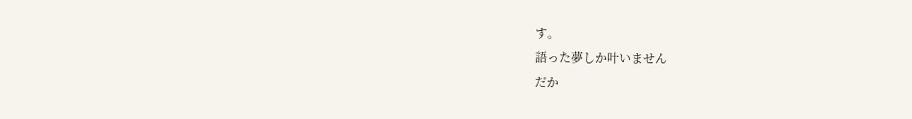す。
語った夢しか叶いません
だか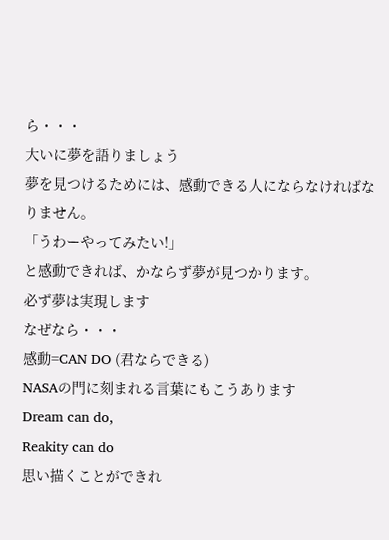ら・・・
大いに夢を語りましょう
夢を見つけるためには、感動できる人にならなければなりません。
「うわーやってみたい!」
と感動できれば、かならず夢が見つかります。
必ず夢は実現します
なぜなら・・・
感動=CAN DO (君ならできる)
NASAの門に刻まれる言葉にもこうあります
Dream can do,
Reakity can do
思い描くことができれ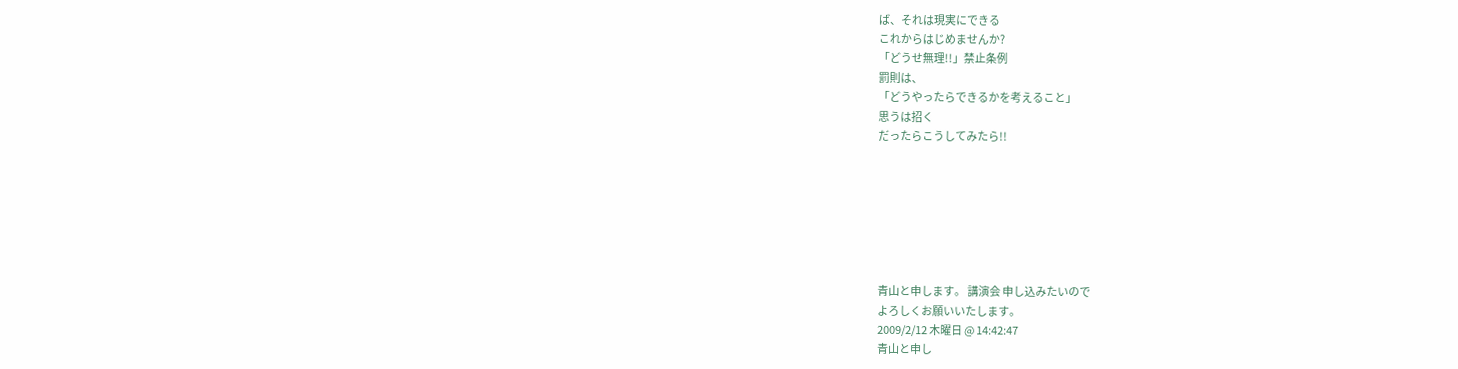ば、それは現実にできる
これからはじめませんか?
「どうせ無理!!」禁止条例
罰則は、
「どうやったらできるかを考えること」
思うは招く
だったらこうしてみたら!!







青山と申します。 講演会 申し込みたいので
よろしくお願いいたします。
2009/2/12 木曜日 @ 14:42:47
青山と申し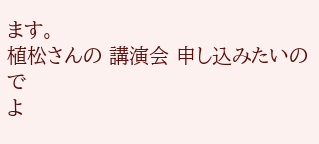ます。
植松さんの 講演会 申し込みたいので
よ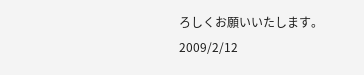ろしくお願いいたします。
2009/2/12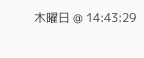木曜日 @ 14:43:29